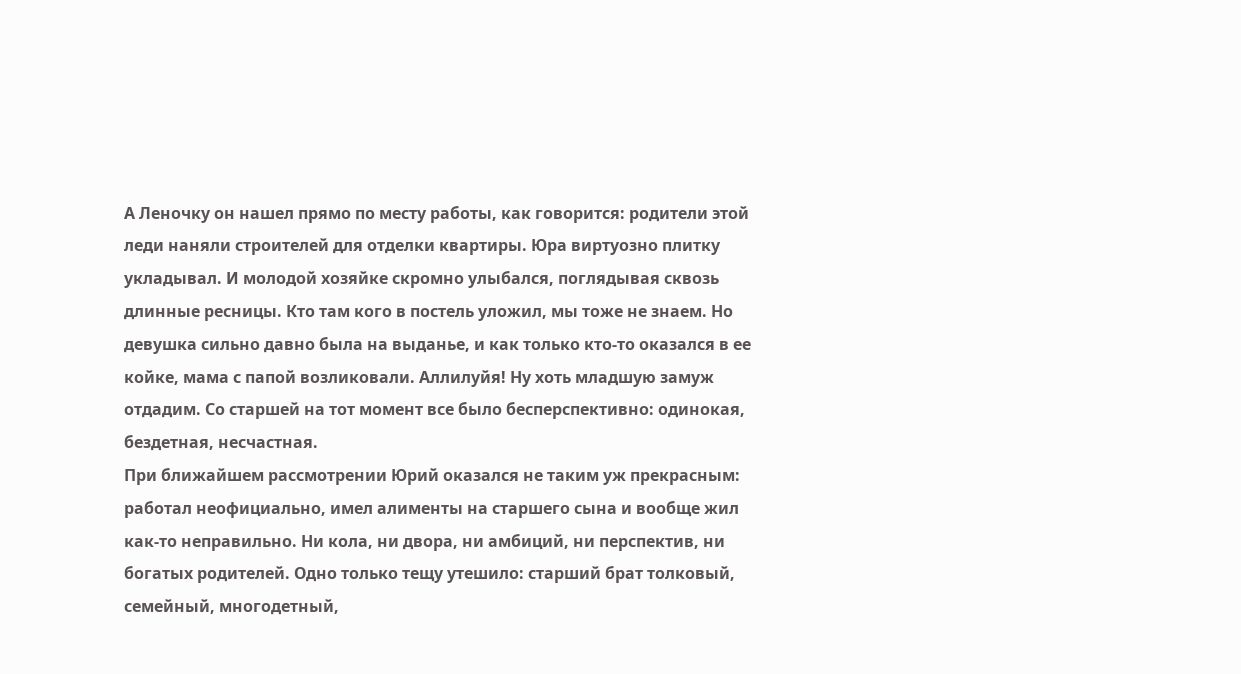А Леночку он нашел прямо по месту работы, как говорится: родители этой леди наняли строителей для отделки квартиры. Юра виртуозно плитку укладывал. И молодой хозяйке скромно улыбался, поглядывая сквозь длинные ресницы. Кто там кого в постель уложил, мы тоже не знаем. Но девушка сильно давно была на выданье, и как только кто-то оказался в ее койке, мама с папой возликовали. Аллилуйя! Ну хоть младшую замуж отдадим. Со старшей на тот момент все было бесперспективно: одинокая, бездетная, несчастная.
При ближайшем рассмотрении Юрий оказался не таким уж прекрасным: работал неофициально, имел алименты на старшего сына и вообще жил как-то неправильно. Ни кола, ни двора, ни амбиций, ни перспектив, ни богатых родителей. Одно только тещу утешило: старший брат толковый, семейный, многодетный,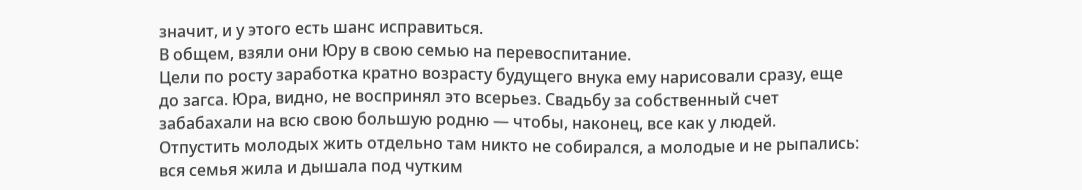значит, и у этого есть шанс исправиться.
В общем, взяли они Юру в свою семью на перевоспитание.
Цели по росту заработка кратно возрасту будущего внука ему нарисовали сразу, еще до загса. Юра, видно, не воспринял это всерьез. Свадьбу за собственный счет забабахали на всю свою большую родню — чтобы, наконец, все как у людей. Отпустить молодых жить отдельно там никто не собирался, а молодые и не рыпались: вся семья жила и дышала под чутким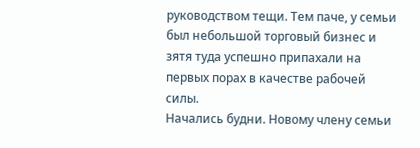руководством тещи. Тем паче, у семьи был небольшой торговый бизнес и зятя туда успешно припахали на первых порах в качестве рабочей силы.
Начались будни. Новому члену семьи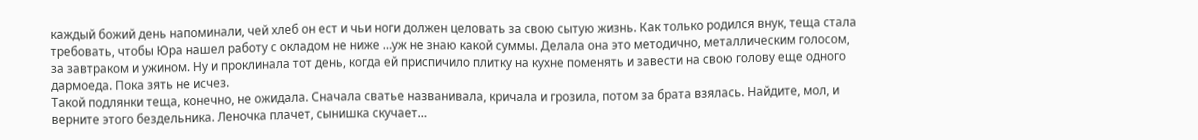каждый божий день напоминали, чей хлеб он ест и чьи ноги должен целовать за свою сытую жизнь. Как только родился внук, теща стала требовать, чтобы Юра нашел работу с окладом не ниже …уж не знаю какой суммы. Делала она это методично, металлическим голосом, за завтраком и ужином. Ну и проклинала тот день, когда ей приспичило плитку на кухне поменять и завести на свою голову еще одного дармоеда. Пока зять не исчез.
Такой подлянки теща, конечно, не ожидала. Сначала сватье названивала, кричала и грозила, потом за брата взялась. Найдите, мол, и верните этого бездельника. Леночка плачет, сынишка скучает…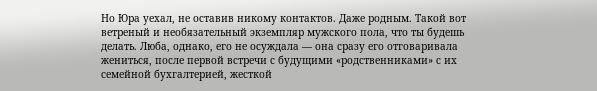Но Юра уехал, не оставив никому контактов. Даже родным. Такой вот ветреный и необязательный экземпляр мужского пола, что ты будешь делать. Люба, однако, его не осуждала — она сразу его отговаривала жениться, после первой встречи с будущими «родственниками» с их семейной бухгалтерией, жесткой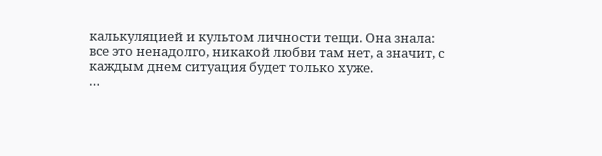калькуляцией и культом личности тещи. Она знала: все это ненадолго, никакой любви там нет, а значит, с каждым днем ситуация будет только хуже.
…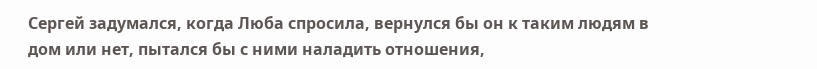Сергей задумался, когда Люба спросила, вернулся бы он к таким людям в дом или нет, пытался бы с ними наладить отношения,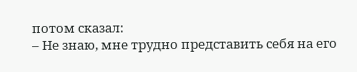потом сказал:
– Не знаю, мне трудно представить себя на его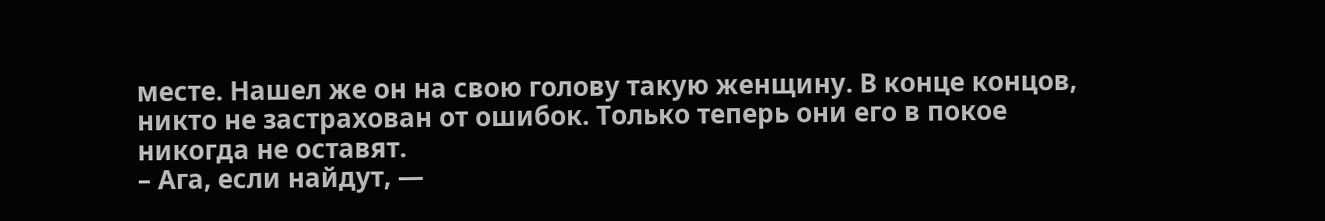месте. Нашел же он на свою голову такую женщину. В конце концов, никто не застрахован от ошибок. Только теперь они его в покое никогда не оставят.
– Ага, если найдут, —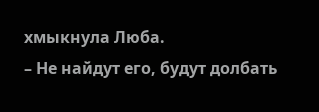хмыкнула Люба.
– Не найдут его, будут долбать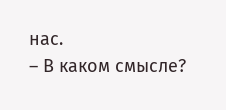нас.
– В каком смысле?